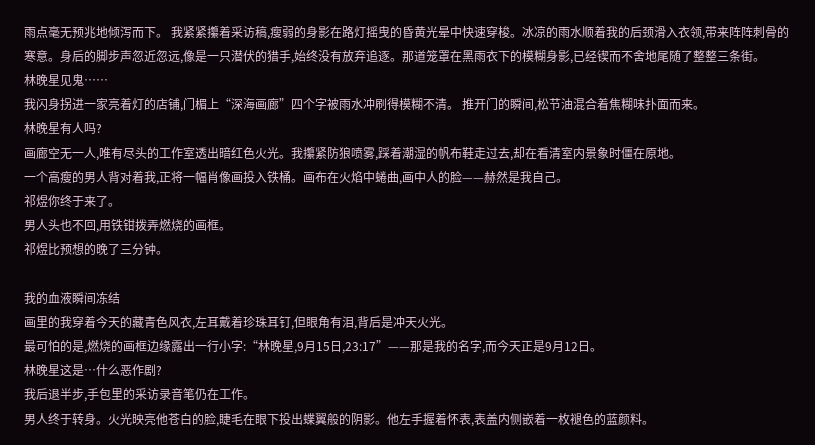雨点毫无预兆地倾泻而下。 我紧紧攥着采访稿,瘦弱的身影在路灯摇曳的昏黄光晕中快速穿梭。冰凉的雨水顺着我的后颈滑入衣领,带来阵阵刺骨的寒意。身后的脚步声忽近忽远,像是一只潜伏的猎手,始终没有放弃追逐。那道笼罩在黑雨衣下的模糊身影,已经锲而不舍地尾随了整整三条街。
林晚星见鬼……
我闪身拐进一家亮着灯的店铺,门楣上“深海画廊”四个字被雨水冲刷得模糊不清。 推开门的瞬间,松节油混合着焦糊味扑面而来。
林晚星有人吗?
画廊空无一人,唯有尽头的工作室透出暗红色火光。我攥紧防狼喷雾,踩着潮湿的帆布鞋走过去,却在看清室内景象时僵在原地。
一个高瘦的男人背对着我,正将一幅肖像画投入铁桶。画布在火焰中蜷曲,画中人的脸——赫然是我自己。
祁煜你终于来了。
男人头也不回,用铁钳拨弄燃烧的画框。
祁煜比预想的晚了三分钟。

我的血液瞬间冻结
画里的我穿着今天的藏青色风衣,左耳戴着珍珠耳钉,但眼角有泪,背后是冲天火光。
最可怕的是,燃烧的画框边缘露出一行小字:“林晚星,9月15日,23:17”——那是我的名字,而今天正是9月12日。
林晚星这是…什么恶作剧?
我后退半步,手包里的采访录音笔仍在工作。
男人终于转身。火光映亮他苍白的脸,睫毛在眼下投出蝶翼般的阴影。他左手握着怀表,表盖内侧嵌着一枚褪色的蓝颜料。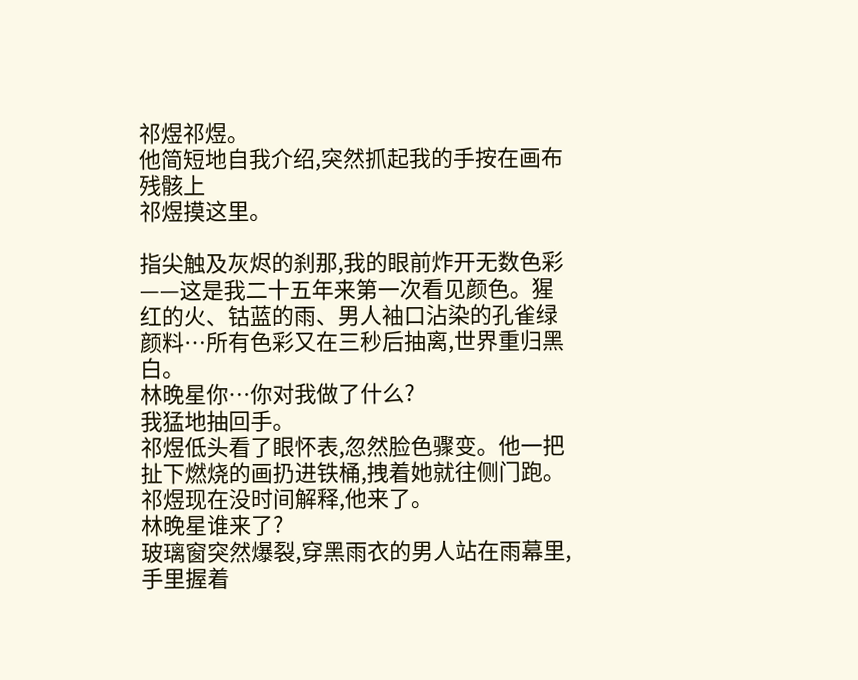祁煜祁煜。
他简短地自我介绍,突然抓起我的手按在画布残骸上
祁煜摸这里。

指尖触及灰烬的刹那,我的眼前炸开无数色彩——这是我二十五年来第一次看见颜色。猩红的火、钴蓝的雨、男人袖口沾染的孔雀绿颜料…所有色彩又在三秒后抽离,世界重归黑白。
林晚星你…你对我做了什么?
我猛地抽回手。
祁煜低头看了眼怀表,忽然脸色骤变。他一把扯下燃烧的画扔进铁桶,拽着她就往侧门跑。
祁煜现在没时间解释,他来了。
林晚星谁来了?
玻璃窗突然爆裂,穿黑雨衣的男人站在雨幕里,手里握着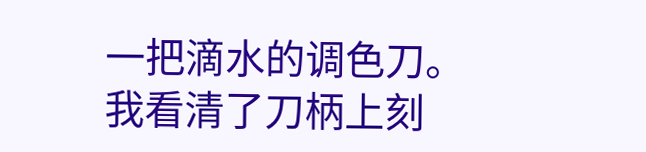一把滴水的调色刀。
我看清了刀柄上刻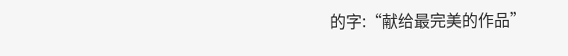的字:“献给最完美的作品”